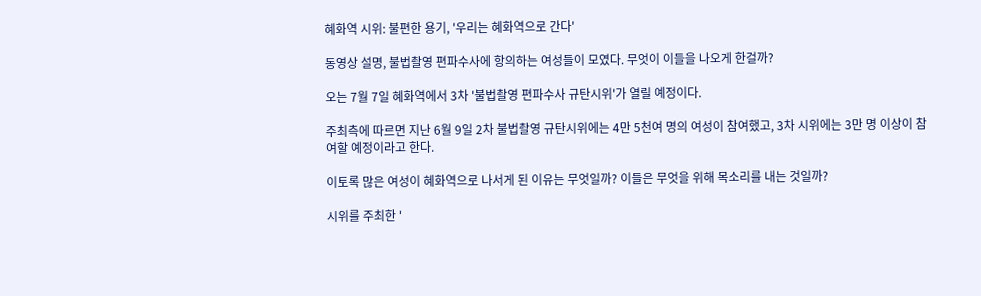혜화역 시위: 불편한 용기, '우리는 혜화역으로 간다'

동영상 설명, 불법촬영 편파수사에 항의하는 여성들이 모였다. 무엇이 이들을 나오게 한걸까?

오는 7월 7일 혜화역에서 3차 '불법촬영 편파수사 규탄시위'가 열릴 예정이다.

주최측에 따르면 지난 6월 9일 2차 불법촬영 규탄시위에는 4만 5천여 명의 여성이 참여했고, 3차 시위에는 3만 명 이상이 참여할 예정이라고 한다.

이토록 많은 여성이 혜화역으로 나서게 된 이유는 무엇일까? 이들은 무엇을 위해 목소리를 내는 것일까?

시위를 주최한 '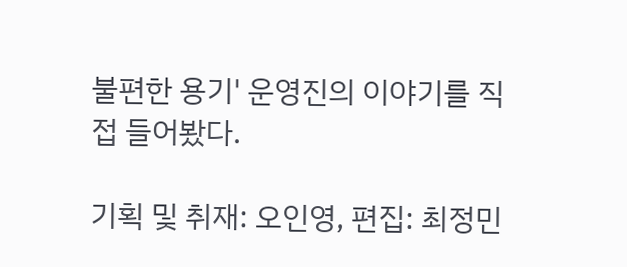불편한 용기' 운영진의 이야기를 직접 들어봤다.

기획 및 취재: 오인영, 편집: 최정민